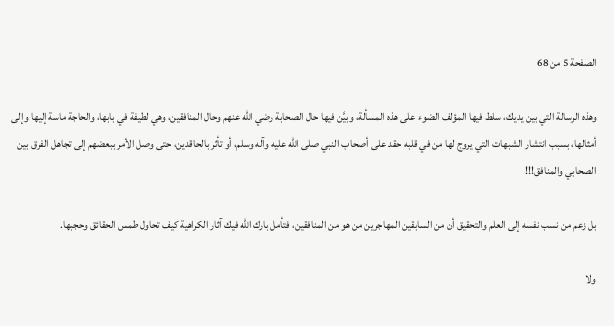الصفحة 5 من 68

وهذه الرسالة التي بين يديك، سلط فيها المؤلف الضوء على هذه المسألة، وبيَّن فيها حال الصحابة رضي الله عنهم وحال المنافقين، وهي لطيفة في بابها، والحاجة ماسة إليها وإلى أمثالها، بسبب انتشار الشبهات التي يروج لها من في قلبه حقد على أصحاب النبي صلى الله عليه وآله وسلم، أو تأثر بالحاقدين، حتى وصل الأمر ببعضهم إلى تجاهل الفرق بين الصحابي والمنافق!!!

بل زعم من نسب نفسه إلى العلم والتحقيق أن من السابقين المهاجرين من هو من المنافقين، فتأمل بارك الله فيك آثار الكراهية كيف تحاول طمس الحقائق وحجبها.

ولا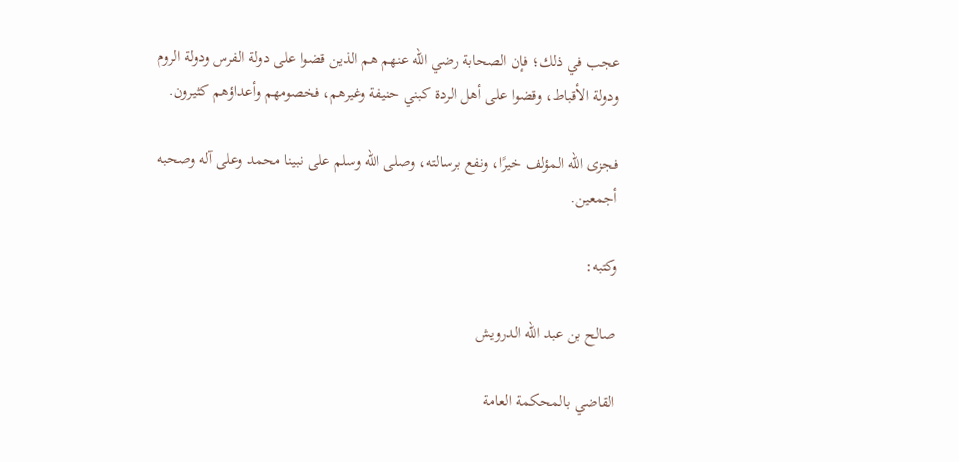عجب في ذلك؛ فإن الصحابة رضي الله عنهم هم الذين قضوا على دولة الفرس ودولة الروم ودولة الأقباط، وقضوا على أهل الردة كبني حنيفة وغيرهم، فخصومهم وأعداؤهم كثيرون.

فجزى الله المؤلف خيرًا، ونفع برسالته، وصلى الله وسلم على نبينا محمد وعلى آله وصحبه أجمعين.

وكتبه:

صالح بن عبد الله الدرويش

القاضي بالمحكمة العامة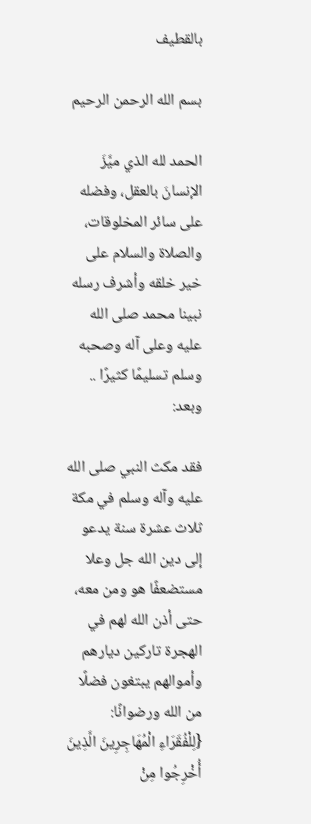بالقطيف

بسم الله الرحمن الرحيم

الحمد لله الذي ميَّزَ الإنسانَ بالعقل، وفضله على سائر المخلوقات، والصلاة والسلام على خير خلقه وأشرف رسله نبينا محمد صلى الله عليه وعلى آله وصحبه وسلم تسليمًا كثيرًا .. وبعد:

فقد مكث النبي صلى الله عليه وآله وسلم في مكة ثلاث عشرة سنة يدعو إلى دين الله جل وعلا مستضعفًا هو ومن معه، حتى أذن الله لهم في الهجرة تاركين ديارهم وأموالهم يبتغون فضلًا من الله ورضوانًا: {لِلْفُقَرَاءِ الْمُهَاجِرِينَ الَّذِينَ أُخْرِجُوا مِنْ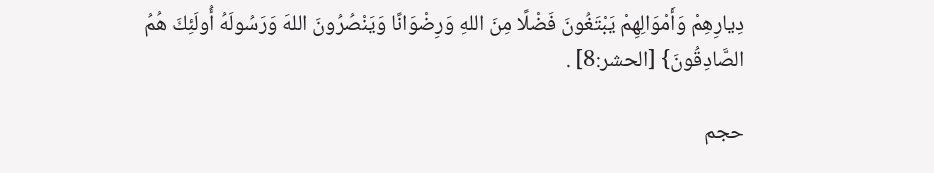دِيارِهِمْ وَأَمْوَالِهِمْ يَبْتَغُونَ فَضْلًا مِنَ اللهِ وَرِضْوَانًا وَيَنْصُرُونَ اللهَ وَرَسُولَهُ أُولَئِكَ هُمُ الصَّادِقُونَ} [الحشر:8] .

حجم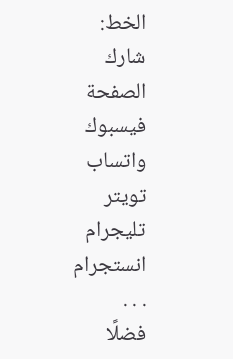الخط:
شارك الصفحة
فيسبوك واتساب تويتر تليجرام انستجرام
. . .
فضلًا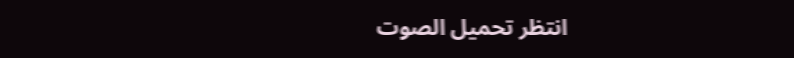انتظر تحميل الصوت